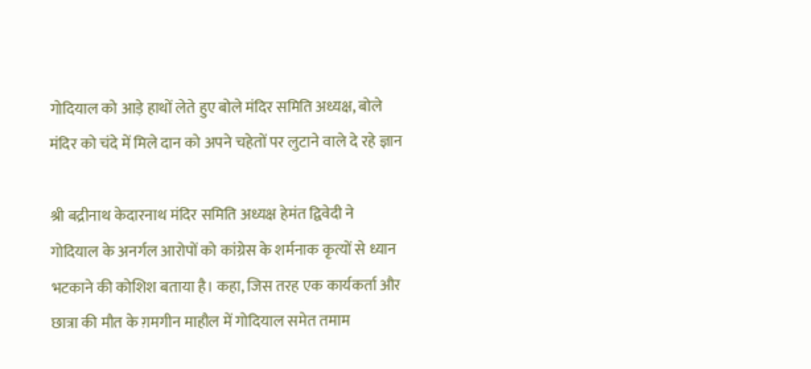गोदियाल को आड़े हाथों लेते हुए बोले मंदिर समिति अध्यक्ष, बोले मंदिर को चंदे में मिले दान को अपने चहेतों पर लुटाने वाले दे रहे ज्ञान

श्री बद्रीनाथ केदारनाथ मंदिर समिति अध्यक्ष हेमंत द्विवेदी ने गोदियाल के अनर्गल आरोपों को कांग्रेस के शर्मनाक कृत्यों से ध्यान भटकाने की कोशिश बताया है। कहा, जिस तरह एक कार्यकर्ता और छात्रा की मौत के ग़मगीन माहौल में गोदियाल समेत तमाम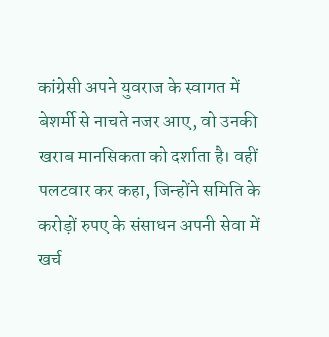कांग्रेसी अपने युवराज के स्वागत में बेशर्मी से नाचते नजर आए, वो उनकी खराब मानसिकता को दर्शाता है। वहीं पलटवार कर कहा, जिन्होंने समिति के करोड़ों रुपए के संसाधन अपनी सेवा में खर्च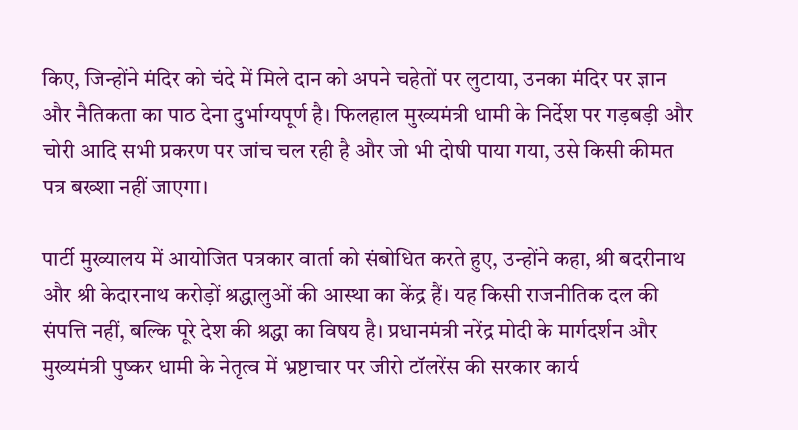किए, जिन्होंने मंदिर को चंदे में मिले दान को अपने चहेतों पर लुटाया, उनका मंदिर पर ज्ञान और नैतिकता का पाठ देना दुर्भाग्यपूर्ण है। फिलहाल मुख्यमंत्री धामी के निर्देश पर गड़बड़ी और चोरी आदि सभी प्रकरण पर जांच चल रही है और जो भी दोषी पाया गया, उसे किसी कीमत पत्र बख्शा नहीं जाएगा।

पार्टी मुख्यालय में आयोजित पत्रकार वार्ता को संबोधित करते हुए, उन्होंने कहा, श्री बदरीनाथ और श्री केदारनाथ करोड़ों श्रद्धालुओं की आस्था का केंद्र हैं। यह किसी राजनीतिक दल की संपत्ति नहीं, बल्कि पूरे देश की श्रद्धा का विषय है। प्रधानमंत्री नरेंद्र मोदी के मार्गदर्शन और मुख्यमंत्री पुष्कर धामी के नेतृत्व में भ्रष्टाचार पर जीरो टॉलरेंस की सरकार कार्य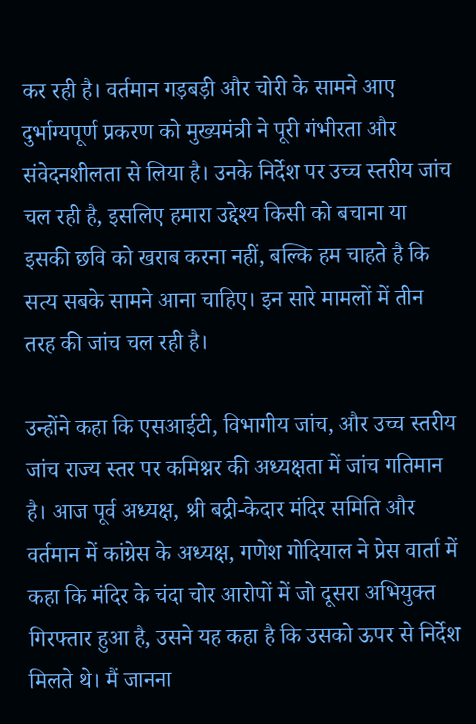कर रही है। वर्तमान गड़बड़ी और चोरी के सामने आए दुर्भाग्यपूर्ण प्रकरण को मुख्यमंत्री ने पूरी गंभीरता और संवेदनशीलता से लिया है। उनके निर्देश पर उच्च स्तरीय जांच चल रही है, इसलिए हमारा उद्देश्य किसी को बचाना या इसकी छवि को खराब करना नहीं, बल्कि हम चाहते है कि सत्य सबके सामने आना चाहिए। इन सारे मामलों में तीन तरह की जांच चल रही है।

उन्होंने कहा कि एसआईटी, विभागीय जांच, और उच्च स्तरीय जांच राज्य स्तर पर कमिश्नर की अध्यक्षता में जांच गतिमान है। आज पूर्व अध्यक्ष, श्री बद्री-केदार मंदिर समिति और वर्तमान में कांग्रेस के अध्यक्ष, गणेश गोदियाल ने प्रेस वार्ता में कहा कि मंदिर के चंदा चोर आरोपों में जो दूसरा अभियुक्त गिरफ्तार हुआ है, उसने यह कहा है कि उसको ऊपर से निर्देश मिलते थे। मैं जानना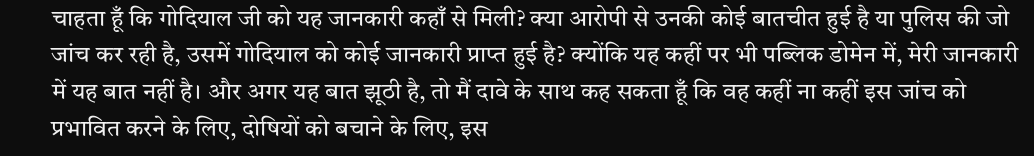चाहता हूँ कि गोदियाल जी को यह जानकारी कहाँ से मिली? क्या आरोपी से उनकी कोई बातचीत हुई है या पुलिस की जो जांच कर रही है, उसमें गोदियाल को कोई जानकारी प्राप्त हुई है? क्योंकि यह कहीं पर भी पब्लिक डोमेन में, मेरी जानकारी में यह बात नहीं है। और अगर यह बात झूठी है, तो मैं दावे के साथ कह सकता हूँ कि वह कहीं ना कहीं इस जांच को प्रभावित करने के लिए, दोषियों को बचाने के लिए, इस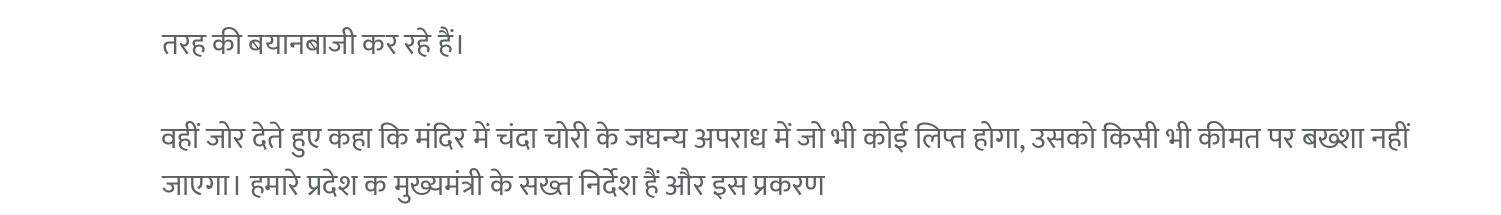तरह की बयानबाजी कर रहे हैं।

वहीं जोर देते हुए कहा कि मंदिर में चंदा चोरी के जघन्य अपराध में जो भी कोई लिप्त होगा, उसको किसी भी कीमत पर बख्शा नहीं जाएगा। हमारे प्रदेश क मुख्यमंत्री के सख्त निर्देश हैं और इस प्रकरण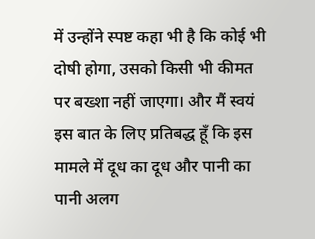में उन्होंने स्पष्ट कहा भी है कि कोई भी दोषी होगा, उसको किसी भी कीमत पर बख्शा नहीं जाएगा। और मैं स्वयं इस बात के लिए प्रतिबद्ध हूँ कि इस मामले में दूध का दूध और पानी का पानी अलग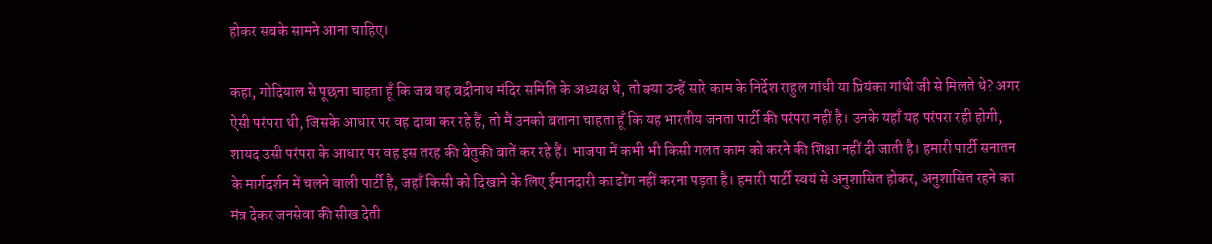होकर सबके सामने आना चाहिए।

कहा, गोदियाल से पूछना चाहता हूँ कि जब वह बद्रीनाथ मंदिर समिति के अध्यक्ष थे, तो क्या उन्हें सारे काम के निर्देश राहुल गांधी या प्रियंका गांधी जी से मिलते थे? अगर ऐसी परंपरा थी, जिसके आधार पर वह दावा कर रहे हैं, तो मैं उनको बताना चाहता हूँ कि यह भारतीय जनता पार्टी की परंपरा नहीं है। उनके यहाँ यह परंपरा रही होगी, शायद उसी परंपरा के आधार पर वह इस तरह की बेतुकी बातें कर रहे हैं। भाजपा में कभी भी किसी गलत काम को करने की शिक्षा नहीं दी जाती है। हमारी पार्टी सनातन के मार्गदर्शन में चलने वाली पार्टी है, जहाँ किसी को दिखाने के लिए ईमानदारी का ढोंग नहीं करना पड़ता है। हमारी पार्टी स्वयं से अनुशासित होकर, अनुशासित रहने का मंत्र देकर जनसेवा की सीख देती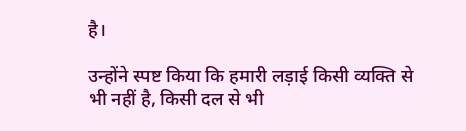है।

उन्होंने स्पष्ट किया कि हमारी लड़ाई किसी व्यक्ति से भी नहीं है, किसी दल से भी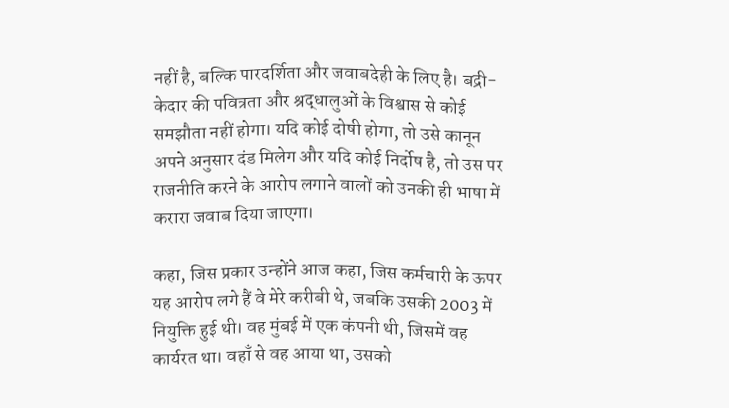नहीं है, बल्कि पारदर्शिता और जवाबदेही के लिए है। बद्री-केदार की पवित्रता और श्रद्धालुओं के विश्वास से कोई समझौता नहीं होगा। यदि कोई दोषी होगा, तो उसे कानून अपने अनुसार दंड मिलेग और यदि कोई निर्दोष है, तो उस पर राजनीति करने के आरोप लगाने वालों को उनकी ही भाषा में करारा जवाब दिया जाएगा।

कहा, जिस प्रकार उन्होंने आज कहा, जिस कर्मचारी के ऊपर यह आरोप लगे हैं वे मेरे करीबी थे, जबकि उसकी 2003 में नियुक्ति हुई थी। वह मुंबई में एक कंपनी थी, जिसमें वह कार्यरत था। वहाँ से वह आया था, उसको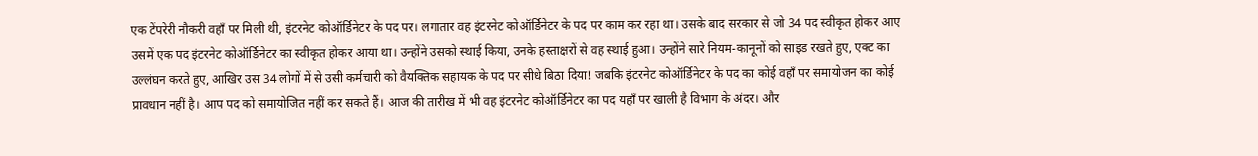एक टेंपरेरी नौकरी वहाँ पर मिली थी, इंटरनेट कोऑर्डिनेटर के पद पर। लगातार वह इंटरनेट कोऑर्डिनेटर के पद पर काम कर रहा था। उसके बाद सरकार से जो 34 पद स्वीकृत होकर आए उसमें एक पद इंटरनेट कोऑर्डिनेटर का स्वीकृत होकर आया था। उन्होंने उसको स्थाई किया, उनके हस्ताक्षरों से वह स्थाई हुआ। उन्होंने सारे नियम-कानूनों को साइड रखते हुए, एक्ट का उल्लंघन करते हुए, आखिर उस 34 लोगों में से उसी कर्मचारी को वैयक्तिक सहायक के पद पर सीधे बिठा दिया! जबकि इंटरनेट कोऑर्डिनेटर के पद का कोई वहाँ पर समायोजन का कोई प्रावधान नहीं है। आप पद को समायोजित नहीं कर सकते हैं। आज की तारीख में भी वह इंटरनेट कोऑर्डिनेटर का पद यहाँ पर खाली है विभाग के अंदर। और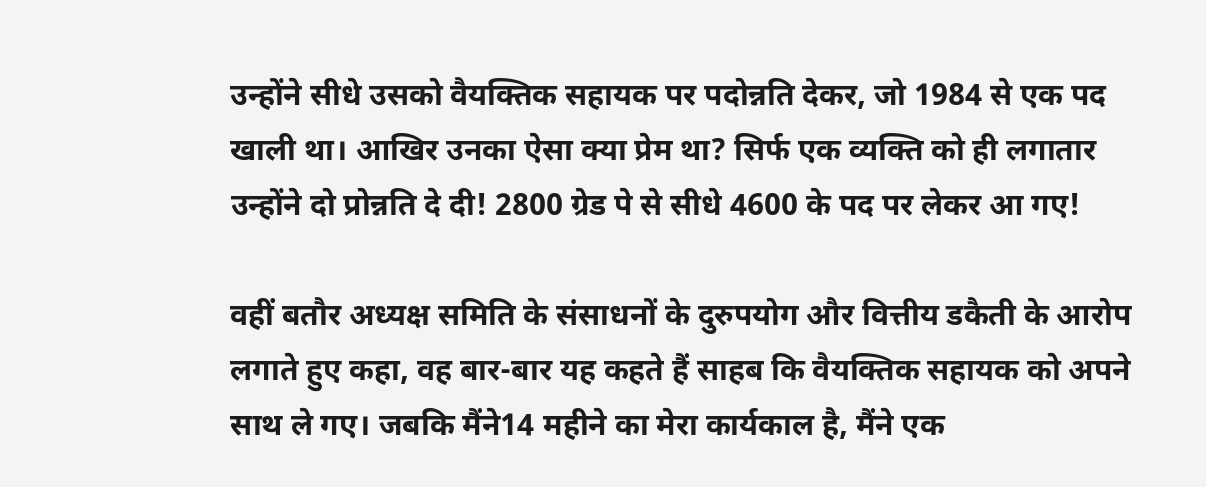उन्होंने सीधे उसको वैयक्तिक सहायक पर पदोन्नति देकर, जो 1984 से एक पद खाली था। आखिर उनका ऐसा क्या प्रेम था? सिर्फ एक व्यक्ति को ही लगातार उन्होंने दो प्रोन्नति दे दी! 2800 ग्रेड पे से सीधे 4600 के पद पर लेकर आ गए!

वहीं बतौर अध्यक्ष समिति के संसाधनों के दुरुपयोग और वित्तीय डकैती के आरोप लगाते हुए कहा, वह बार-बार यह कहते हैं साहब कि वैयक्तिक सहायक को अपने साथ ले गए। जबकि मैंने14 महीने का मेरा कार्यकाल है, मैंने एक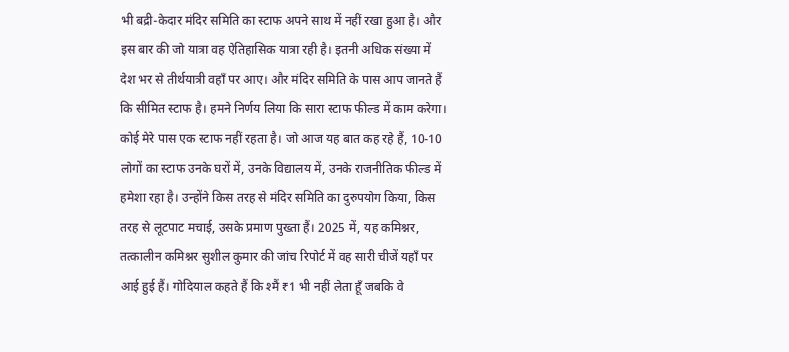भी बद्री-केदार मंदिर समिति का स्टाफ अपने साथ में नहीं रखा हुआ है। और इस बार की जो यात्रा वह ऐतिहासिक यात्रा रही है। इतनी अधिक संख्या में देश भर से तीर्थयात्री वहाँ पर आए। और मंदिर समिति के पास आप जानते हैं कि सीमित स्टाफ है। हमने निर्णय लिया कि सारा स्टाफ फील्ड में काम करेगा। कोई मेरे पास एक स्टाफ नहीं रहता है। जो आज यह बात कह रहे हैं, 10-10 लोगों का स्टाफ उनके घरों में, उनके विद्यालय में, उनके राजनीतिक फील्ड में हमेशा रहा है। उन्होंने किस तरह से मंदिर समिति का दुरुपयोग किया, किस तरह से लूटपाट मचाई, उसके प्रमाण पुख्ता हैं। 2025 में, यह कमिश्नर, तत्कालीन कमिश्नर सुशील कुमार की जांच रिपोर्ट में वह सारी चीजें यहाँ पर आई हुई हैं। गोदियाल कहते हैं कि श्मैं ₹1 भी नहीं लेता हूँ जबकि वे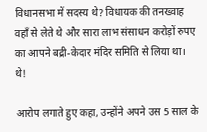विधानसभा में सदस्य थे? विधायक की तनख्वाह वहाँ से लेते थे और सारा लाभ संसाधन करोड़ों रुपए का आपने बद्री-केदार मंदिर समिति से लिया था। थे!

आरोप लगाते हुए कहा, उन्होंने अपने उस 5 साल के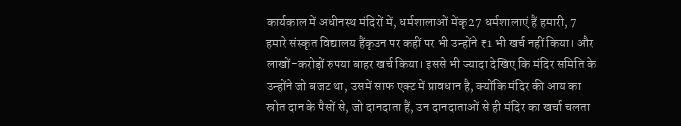कार्यकाल में अधीनस्थ मंदिरों में, धर्मशालाओं मेंकृ27 धर्मशालाएं हैं हमारी, 7 हमारे संस्कृत विद्यालय हैंकृउन पर कहीं पर भी उन्होंने ₹1 भी खर्च नहीं किया। और लाखों-करोड़ों रुपया बाहर खर्च किया। इससे भी ज्यादा देखिए कि मंदिर समिति के उन्होंने जो बजट था, उसमें साफ एक्ट में प्रावधान है, क्योंकि मंदिर की आय का स्रोत दान के पैसों से, जो दानदाता हैं, उन दानदाताओं से ही मंदिर का खर्चा चलता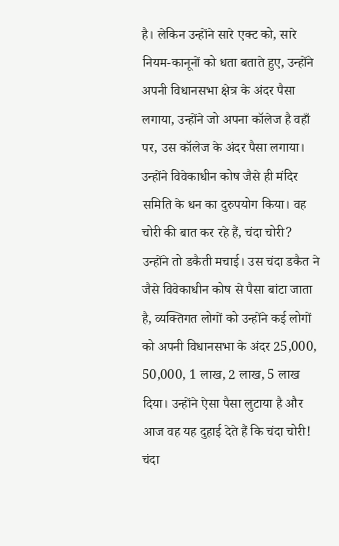है। लेकिन उन्होंने सारे एक्ट को, सारे नियम-कानूनों को धता बताते हुए, उन्होंने अपनी विधानसभा क्षेत्र के अंदर पैसा लगाया, उन्होंने जो अपना कॉलेज है वहाँ पर, उस कॉलेज के अंदर पैसा लगाया। उन्होंने विवेकाधीन कोष जैसे ही मंदिर समिति के धन का दुरुपयोग किया। वह चोरी की बात कर रहे हैं, चंदा चोरी? उन्होंने तो डकैती मचाई। उस चंदा डकैत ने जैसे विवेकाधीन कोष से पैसा बांटा जाता है, व्यक्तिगत लोगों को उन्होंने कई लोगों को अपनी विधानसभा के अंदर 25,000, 50,000, 1 लाख, 2 लाख, 5 लाख दिया। उन्होंने ऐसा पैसा लुटाया है और आज वह यह दुहाई देते हैं कि चंदा चोरी! चंदा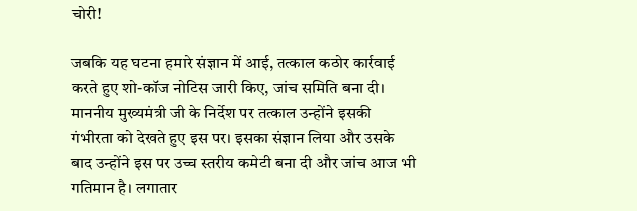चोरी!

जबकि यह घटना हमारे संज्ञान में आई, तत्काल कठोर कार्रवाई करते हुए शो-कॉज नोटिस जारी किए, जांच समिति बना दी। माननीय मुख्यमंत्री जी के निर्देश पर तत्काल उन्होंने इसकी गंभीरता को देखते हुए इस पर। इसका संज्ञान लिया और उसके बाद उन्होंने इस पर उच्च स्तरीय कमेटी बना दी और जांच आज भी गतिमान है। लगातार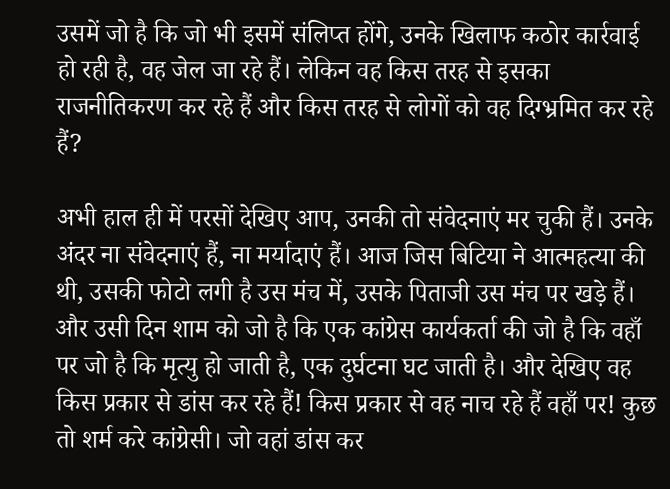उसमें जो है कि जो भी इसमें संलिप्त होंगे, उनके खिलाफ कठोर कार्रवाई हो रही है, वह जेल जा रहे हैं। लेकिन वह किस तरह से इसका राजनीतिकरण कर रहे हैं और किस तरह से लोगों को वह दिग्भ्रमित कर रहे हैं?

अभी हाल ही में परसों देखिए आप, उनकी तो संवेदनाएं मर चुकी हैं। उनके अंदर ना संवेदनाएं हैं, ना मर्यादाएं हैं। आज जिस बिटिया ने आत्महत्या की थी, उसकी फोटो लगी है उस मंच में, उसके पिताजी उस मंच पर खड़े हैं। और उसी दिन शाम को जो है कि एक कांग्रेस कार्यकर्ता की जो है कि वहाँ पर जो है कि मृत्यु हो जाती है, एक दुर्घटना घट जाती है। और देखिए वह किस प्रकार से डांस कर रहे हैं! किस प्रकार से वह नाच रहे हैं वहाँ पर! कुछ तो शर्म करे कांग्रेसी। जो वहां डांस कर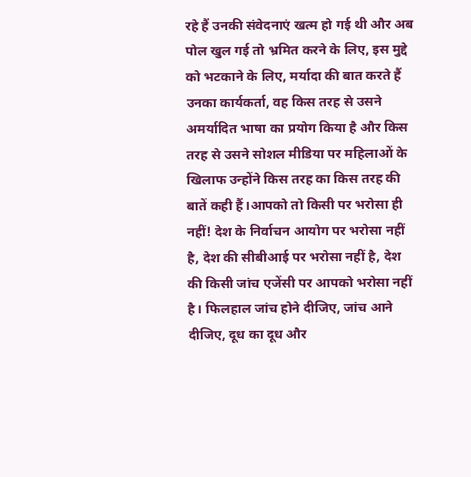रहे हैं उनकी संवेदनाएं खत्म हो गई थी और अब पोल खुल गई तो भ्रमित करने के लिए, इस मुद्दे को भटकाने के लिए, मर्यादा की बात करते हैं उनका कार्यकर्ता, वह किस तरह से उसने अमर्यादित भाषा का प्रयोग किया है और किस तरह से उसने सोशल मीडिया पर महिलाओं के खिलाफ उन्होंने किस तरह का किस तरह की बातें कही हैं।आपको तो किसी पर भरोसा ही नहीं! देश के निर्वाचन आयोग पर भरोसा नहीं है, देश की सीबीआई पर भरोसा नहीं है, देश की किसी जांच एजेंसी पर आपको भरोसा नहीं है। फिलहाल जांच होने दीजिए, जांच आने दीजिए, दूध का दूध और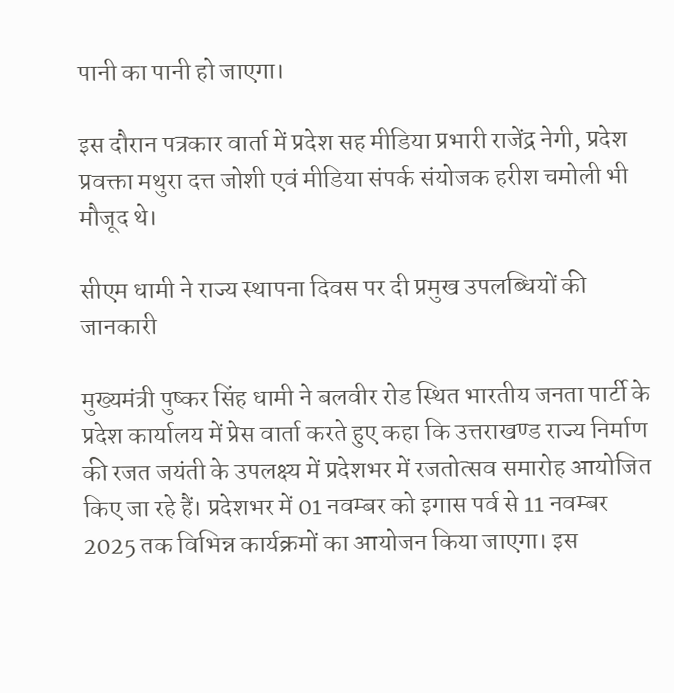पानी का पानी हो जाएगा।

इस दौरान पत्रकार वार्ता में प्रदेश सह मीडिया प्रभारी राजेंद्र नेगी, प्रदेश प्रवक्ता मथुरा दत्त जोशी एवं मीडिया संपर्क संयोजक हरीश चमोली भी मौजूद थे।

सीएम धामी ने राज्य स्थापना दिवस पर दी प्रमुख उपलब्धियों की जानकारी

मुख्यमंत्री पुष्कर सिंह धामी ने बलवीर रोड स्थित भारतीय जनता पार्टी के प्रदेश कार्यालय में प्रेस वार्ता करते हुए कहा कि उत्तराखण्ड राज्य निर्माण की रजत जयंती के उपलक्ष्य में प्रदेशभर में रजतोत्सव समारोह आयोजित किए जा रहे हैं। प्रदेशभर में 01 नवम्बर को इगास पर्व से 11 नवम्बर 2025 तक विभिन्न कार्यक्रमों का आयोजन किया जाएगा। इस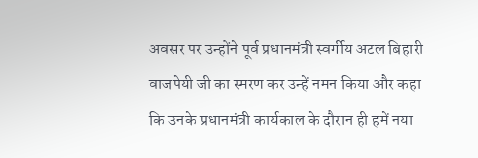अवसर पर उन्होंने पूर्व प्रधानमंत्री स्वर्गीय अटल बिहारी वाजपेयी जी का स्मरण कर उन्हें नमन किया और कहा कि उनके प्रधानमंत्री कार्यकाल के दौरान ही हमें नया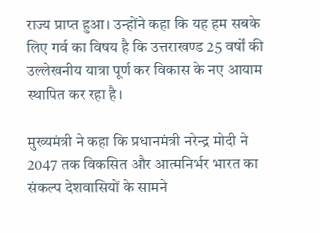राज्य प्राप्त हुआ। उन्होंने कहा कि यह हम सबके लिए गर्व का विषय है कि उत्तराखण्ड 25 वर्षों की उल्लेखनीय यात्रा पूर्ण कर विकास के नए आयाम स्थापित कर रहा है।

मुख्यमंत्री ने कहा कि प्रधानमंत्री नरेन्द्र मोदी ने 2047 तक विकसित और आत्मनिर्भर भारत का संकल्प देशवासियों के सामने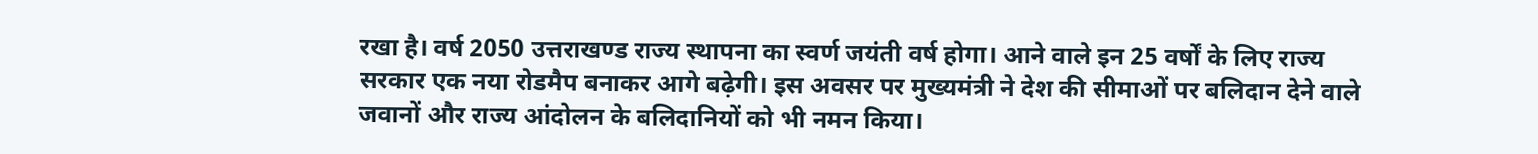रखा है। वर्ष 2050 उत्तराखण्ड राज्य स्थापना का स्वर्ण जयंती वर्ष होगा। आने वाले इन 25 वर्षों के लिए राज्य सरकार एक नया रोडमैप बनाकर आगे बढ़ेगी। इस अवसर पर मुख्यमंत्री ने देश की सीमाओं पर बलिदान देने वाले जवानों और राज्य आंदोलन के बलिदानियों को भी नमन किया।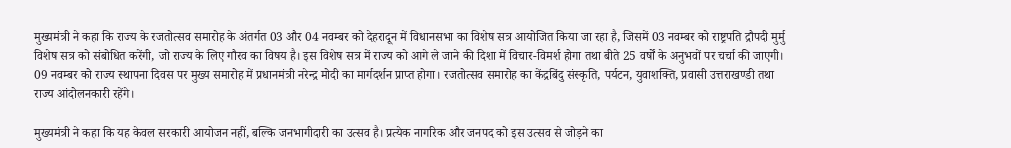मुख्यमंत्री ने कहा कि राज्य के रजतोत्सव समारोह के अंतर्गत 03 और 04 नवम्बर को देहरादून में विधानसभा का विशेष सत्र आयोजित किया जा रहा है, जिसमें 03 नवम्बर को राष्ट्रपति द्रौपदी मुर्मु विशेष सत्र को संबोधित करेंगी, जो राज्य के लिए गौरव का विषय है। इस विशेष सत्र में राज्य को आगे ले जाने की दिशा में विचार-विमर्श होगा तथा बीते 25 वर्षों के अनुभवों पर चर्चा की जाएगी। 09 नवम्बर को राज्य स्थापना दिवस पर मुख्य समारोह में प्रधानमंत्री नरेन्द्र मोदी का मार्गदर्शन प्राप्त होगा। रजतोत्सव समारोह का केंद्रबिंदु संस्कृति, पर्यटन, युवाशक्ति, प्रवासी उत्तराखण्डी तथा राज्य आंदोलनकारी रहेंगे।

मुख्यमंत्री ने कहा कि यह केवल सरकारी आयोजन नहीं, बल्कि जनभागीदारी का उत्सव है। प्रत्येक नागरिक और जनपद को इस उत्सव से जोड़ने का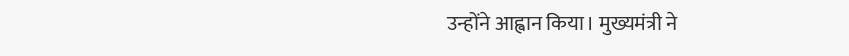उन्होंने आह्वान किया। मुख्यमंत्री ने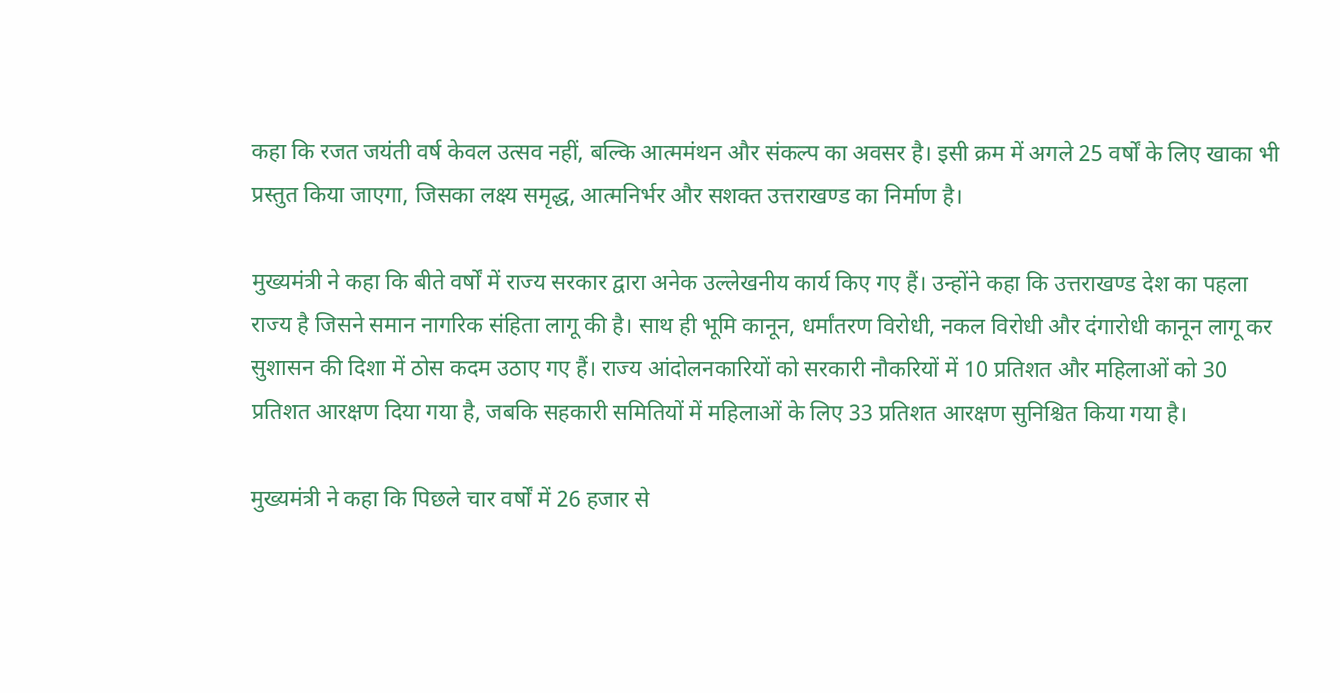कहा कि रजत जयंती वर्ष केवल उत्सव नहीं, बल्कि आत्ममंथन और संकल्प का अवसर है। इसी क्रम में अगले 25 वर्षों के लिए खाका भी प्रस्तुत किया जाएगा, जिसका लक्ष्य समृद्ध, आत्मनिर्भर और सशक्त उत्तराखण्ड का निर्माण है।

मुख्यमंत्री ने कहा कि बीते वर्षों में राज्य सरकार द्वारा अनेक उल्लेखनीय कार्य किए गए हैं। उन्होंने कहा कि उत्तराखण्ड देश का पहला राज्य है जिसने समान नागरिक संहिता लागू की है। साथ ही भूमि कानून, धर्मांतरण विरोधी, नकल विरोधी और दंगारोधी कानून लागू कर सुशासन की दिशा में ठोस कदम उठाए गए हैं। राज्य आंदोलनकारियों को सरकारी नौकरियों में 10 प्रतिशत और महिलाओं को 30 प्रतिशत आरक्षण दिया गया है, जबकि सहकारी समितियों में महिलाओं के लिए 33 प्रतिशत आरक्षण सुनिश्चित किया गया है।

मुख्यमंत्री ने कहा कि पिछले चार वर्षों में 26 हजार से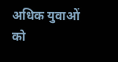अधिक युवाओं को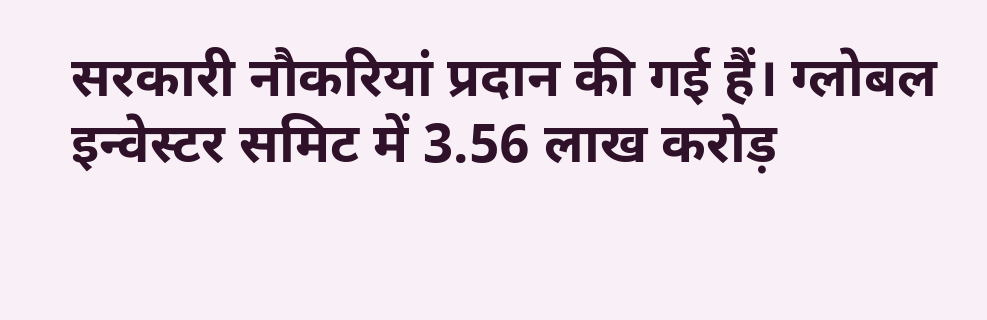सरकारी नौकरियां प्रदान की गई हैं। ग्लोबल इन्वेस्टर समिट में 3.56 लाख करोड़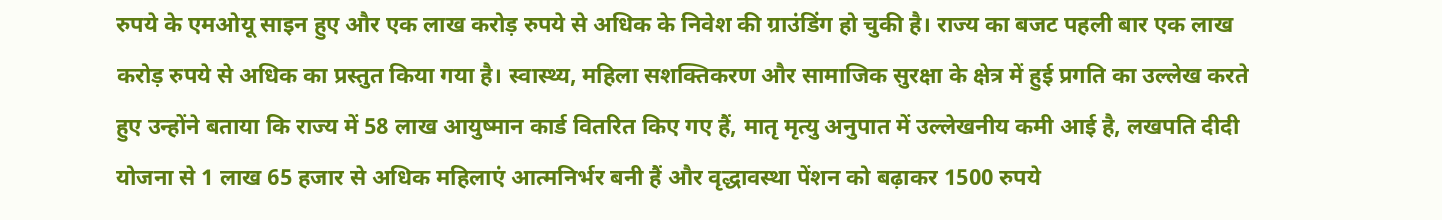रुपये के एमओयू साइन हुए और एक लाख करोड़ रुपये से अधिक के निवेश की ग्राउंडिंग हो चुकी है। राज्य का बजट पहली बार एक लाख करोड़ रुपये से अधिक का प्रस्तुत किया गया है। स्वास्थ्य, महिला सशक्तिकरण और सामाजिक सुरक्षा के क्षेत्र में हुई प्रगति का उल्लेख करते हुए उन्होंने बताया कि राज्य में 58 लाख आयुष्मान कार्ड वितरित किए गए हैं, मातृ मृत्यु अनुपात में उल्लेखनीय कमी आई है, लखपति दीदी योजना से 1 लाख 65 हजार से अधिक महिलाएं आत्मनिर्भर बनी हैं और वृद्धावस्था पेंशन को बढ़ाकर 1500 रुपये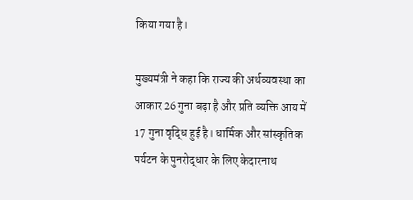किया गया है।

मुख्यमंत्री ने कहा कि राज्य की अर्थव्यवस्था का आकार 26 गुना बढ़ा है और प्रति व्यक्ति आय में 17 गुना वृद्धि हुई है। धार्मिक और सांस्कृतिक पर्यटन के पुनरोद्धार के लिए केदारनाथ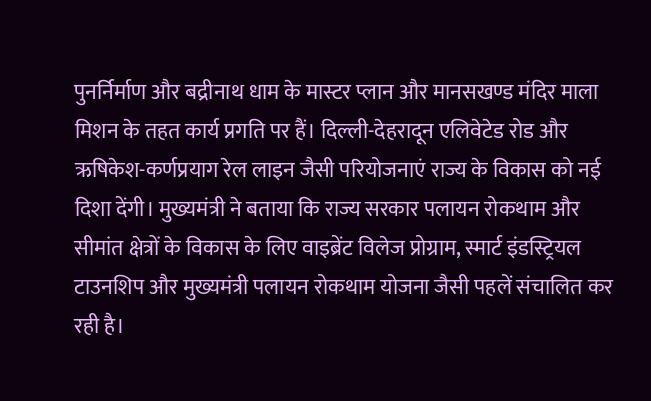पुनर्निर्माण और बद्रीनाथ धाम के मास्टर प्लान और मानसखण्ड मंदिर माला मिशन के तहत कार्य प्रगति पर हैं। दिल्ली-देहरादून एलिवेटेड रोड और ऋषिकेश-कर्णप्रयाग रेल लाइन जैसी परियोजनाएं राज्य के विकास को नई दिशा देंगी। मुख्यमंत्री ने बताया कि राज्य सरकार पलायन रोकथाम और सीमांत क्षेत्रों के विकास के लिए वाइब्रेंट विलेज प्रोग्राम, स्मार्ट इंडस्ट्रियल टाउनशिप और मुख्यमंत्री पलायन रोकथाम योजना जैसी पहलें संचालित कर रही है।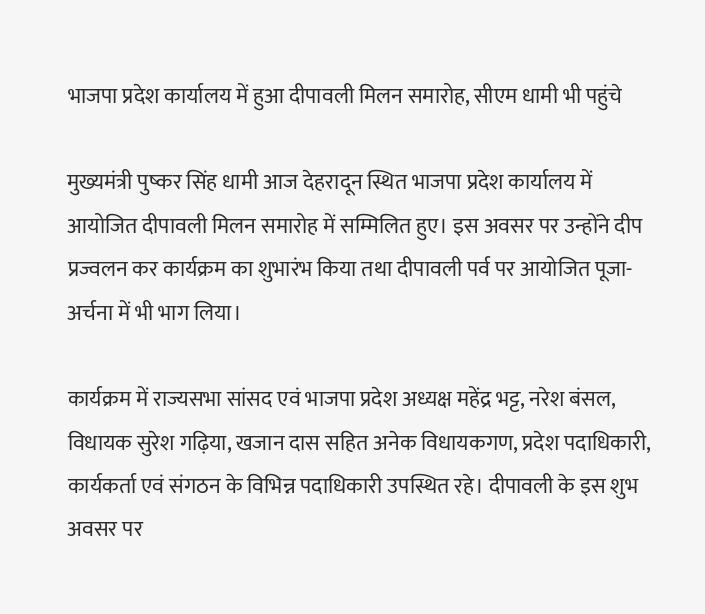भाजपा प्रदेश कार्यालय में हुआ दीपावली मिलन समारोह, सीएम धामी भी पहुंचे

मुख्यमंत्री पुष्कर सिंह धामी आज देहरादून स्थित भाजपा प्रदेश कार्यालय में आयोजित दीपावली मिलन समारोह में सम्मिलित हुए। इस अवसर पर उन्होंने दीप प्रज्वलन कर कार्यक्रम का शुभारंभ किया तथा दीपावली पर्व पर आयोजित पूजा-अर्चना में भी भाग लिया।

कार्यक्रम में राज्यसभा सांसद एवं भाजपा प्रदेश अध्यक्ष महेंद्र भट्ट, नरेश बंसल, विधायक सुरेश गढ़िया, खजान दास सहित अनेक विधायकगण, प्रदेश पदाधिकारी, कार्यकर्ता एवं संगठन के विभिन्न पदाधिकारी उपस्थित रहे। दीपावली के इस शुभ अवसर पर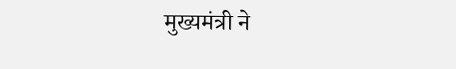मुख्यमंत्री ने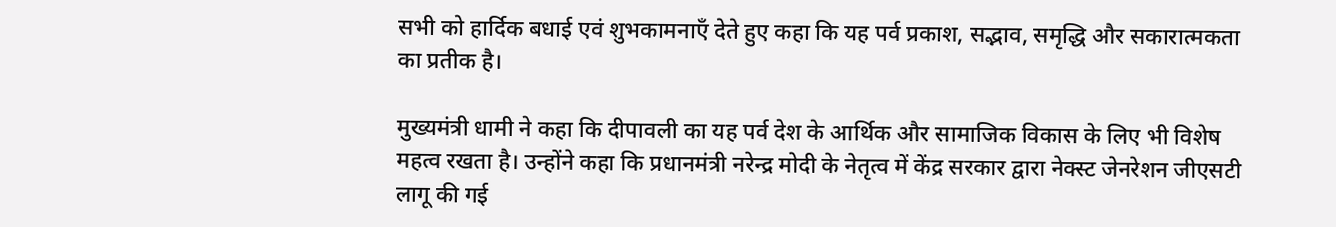सभी को हार्दिक बधाई एवं शुभकामनाएँ देते हुए कहा कि यह पर्व प्रकाश, सद्भाव, समृद्धि और सकारात्मकता का प्रतीक है।

मुख्यमंत्री धामी ने कहा कि दीपावली का यह पर्व देश के आर्थिक और सामाजिक विकास के लिए भी विशेष महत्व रखता है। उन्होंने कहा कि प्रधानमंत्री नरेन्द्र मोदी के नेतृत्व में केंद्र सरकार द्वारा नेक्स्ट जेनरेशन जीएसटी लागू की गई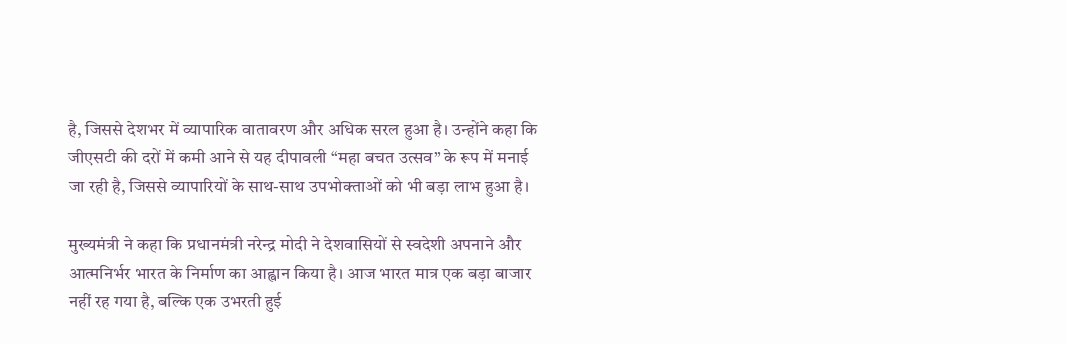है, जिससे देशभर में व्यापारिक वातावरण और अधिक सरल हुआ है। उन्होंने कहा कि जीएसटी की दरों में कमी आने से यह दीपावली “महा बचत उत्सव” के रूप में मनाई जा रही है, जिससे व्यापारियों के साथ-साथ उपभोक्ताओं को भी बड़ा लाभ हुआ है।

मुख्यमंत्री ने कहा कि प्रधानमंत्री नरेन्द्र मोदी ने देशवासियों से स्वदेशी अपनाने और आत्मनिर्भर भारत के निर्माण का आह्वान किया है। आज भारत मात्र एक बड़ा बाजार नहीं रह गया है, बल्कि एक उभरती हुई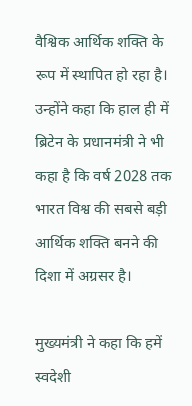वैश्विक आर्थिक शक्ति के रूप में स्थापित हो रहा है। उन्होंने कहा कि हाल ही में ब्रिटेन के प्रधानमंत्री ने भी कहा है कि वर्ष 2028 तक भारत विश्व की सबसे बड़ी आर्थिक शक्ति बनने की दिशा में अग्रसर है।

मुख्यमंत्री ने कहा कि हमें स्वदेशी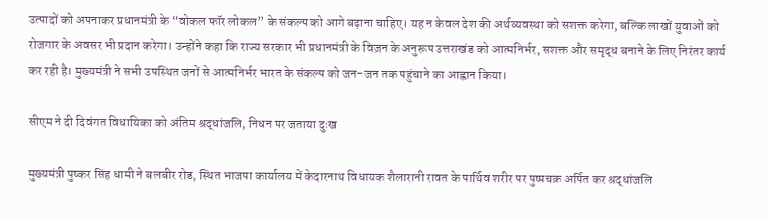उत्पादों को अपनाकर प्रधानमंत्री के “वोकल फॉर लोकल” के संकल्प को आगे बढ़ाना चाहिए। यह न केवल देश की अर्थव्यवस्था को सशक्त करेगा, बल्कि लाखों युवाओं को रोजगार के अवसर भी प्रदान करेगा। उन्होंने कहा कि राज्य सरकार भी प्रधानमंत्री के विज़न के अनुरूप उत्तराखंड को आत्मनिर्भर, सशक्त और समृद्ध बनाने के लिए निरंतर कार्य कर रही है। मुख्यमंत्री ने सभी उपस्थित जनों से आत्मनिर्भर भारत के संकल्प को जन-जन तक पहुंचाने का आह्वान किया।

सीएम ने दी दिवंगत विधायिका को अंतिम श्रद्धांजलि, निधन पर जताया दुःख

मुख्यमंत्री पुष्कर सिंह धामी ने बलबीर रोड, स्थित भाजपा कार्यालय में केदारनाथ विधायक शैलारानी रावत के पार्थिव शरीर पर पुष्पचक्र अर्पित कर श्रद्धांजलि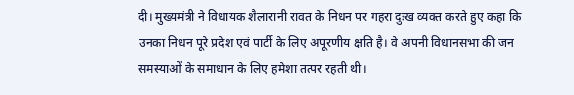दी। मुख्यमंत्री ने विधायक शैलारानी रावत के निधन पर गहरा दुःख व्यक्त करते हुए कहा कि उनका निधन पूरे प्रदेश एवं पार्टी के लिए अपूरणीय क्षति है। वे अपनी विधानसभा की जन समस्याओं के समाधान के लिए हमेशा तत्पर रहती थी।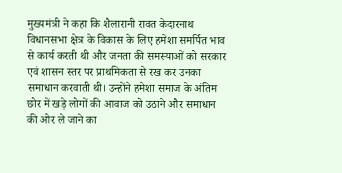मुख्यमंत्री ने कहा कि शैलारानी रावत केदारनाथ विधानसभा क्षेत्र के विकास के लिए हमेशा समर्पित भाव से कार्य करती थी और जनता की समस्याओं को सरकार एवं शासन स्तर पर प्राथमिकता से रख कर उनका समाधान करवाती थी। उन्होंने हमेशा समाज के अंतिम छोर में खड़े लोगों की आवाज को उठाने और समाधान की ओर ले जाने का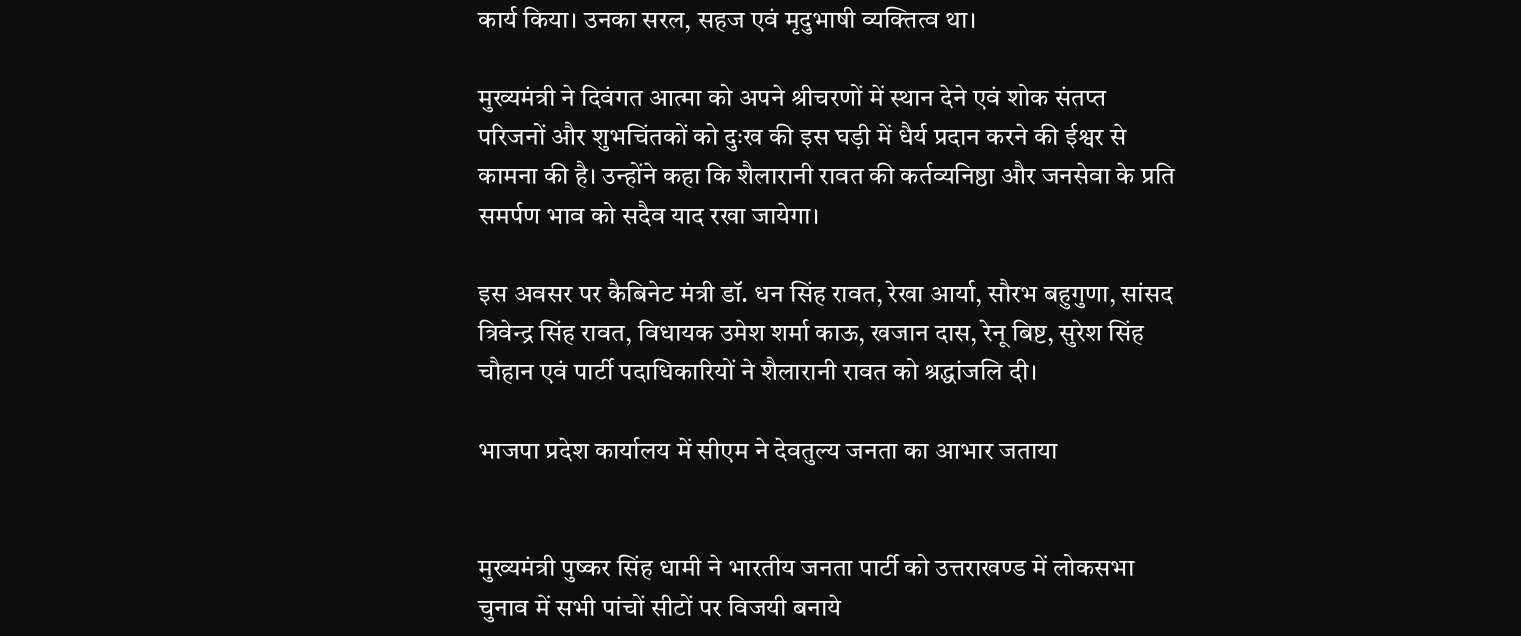कार्य किया। उनका सरल, सहज एवं मृदुभाषी व्यक्तित्व था।

मुख्यमंत्री ने दिवंगत आत्मा को अपने श्रीचरणों में स्थान देने एवं शोक संतप्त परिजनों और शुभचिंतकों को दुःख की इस घड़ी में धैर्य प्रदान करने की ईश्वर से कामना की है। उन्होंने कहा कि शैलारानी रावत की कर्तव्यनिष्ठा और जनसेवा के प्रति समर्पण भाव को सदैव याद रखा जायेगा।

इस अवसर पर कैबिनेट मंत्री डॉ. धन सिंह रावत, रेखा आर्या, सौरभ बहुगुणा, सांसद त्रिवेन्द्र सिंह रावत, विधायक उमेश शर्मा काऊ, खजान दास, रेनू बिष्ट, सुरेश सिंह चौहान एवं पार्टी पदाधिकारियों ने शैलारानी रावत को श्रद्धांजलि दी।

भाजपा प्रदेश कार्यालय में सीएम ने देवतुल्य जनता का आभार जताया


मुख्यमंत्री पुष्कर सिंह धामी ने भारतीय जनता पार्टी को उत्तराखण्ड में लोकसभा चुनाव में सभी पांचों सीटों पर विजयी बनाये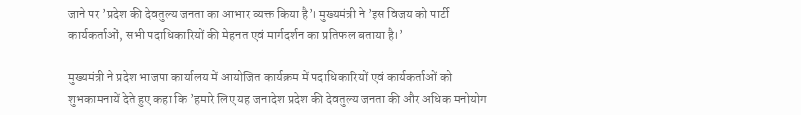जाने पर ’प्रदेश की देवतुल्य जनता का आभार व्यक्त किया है’। मुख्यमंत्री ने ’इस विजय को पार्टी कार्यकर्ताओं, सभी पदाधिकारियों की मेहनत एवं मार्गदर्शन का प्रतिफल बताया है।’

मुख्यमंत्री ने प्रदेश भाजपा कार्यालय में आयोजित कार्यक्रम में पदाधिकारियों एवं कार्यकर्ताओं को शुभकामनायें देते हुए कहा कि ’हमारे लिए यह जनादेश प्रदेश की देवतुल्य जनता की और अधिक मनोयोग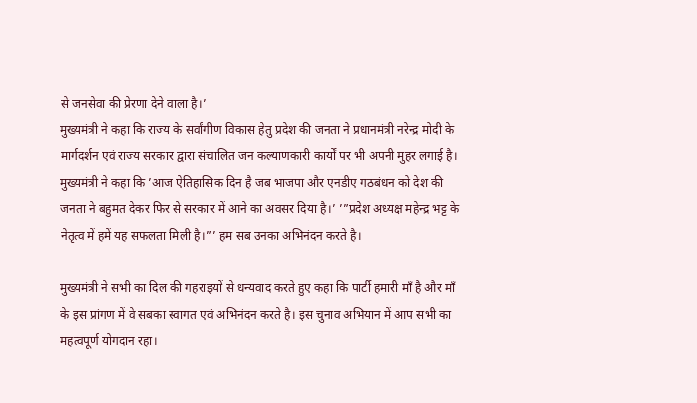से जनसेवा की प्रेरणा देने वाला है।’
मुख्यमंत्री ने कहा कि राज्य के सर्वांगीण विकास हेतु प्रदेश की जनता ने प्रधानमंत्री नरेन्द्र मोदी के मार्गदर्शन एवं राज्य सरकार द्वारा संचालित जन कल्याणकारी कार्यों पर भी अपनी मुहर लगाई है। मुख्यमंत्री ने कहा कि ’आज ऐतिहासिक दिन है जब भाजपा और एनडीए गठबंधन को देश की जनता ने बहुमत देकर फिर से सरकार में आने का अवसर दिया है।’ ’”प्रदेश अध्यक्ष महेन्द्र भट्ट के नेतृत्व में हमें यह सफलता मिली है।”’ हम सब उनका अभिनंदन करते है।

मुख्यमंत्री ने सभी का दिल की गहराइयों से धन्यवाद करते हुए कहा कि पार्टी हमारी माँ है और माँ के इस प्रांगण में वे सबका स्वागत एवं अभिनंदन करते है। इस चुनाव अभियान में आप सभी का महत्वपूर्ण योगदान रहा।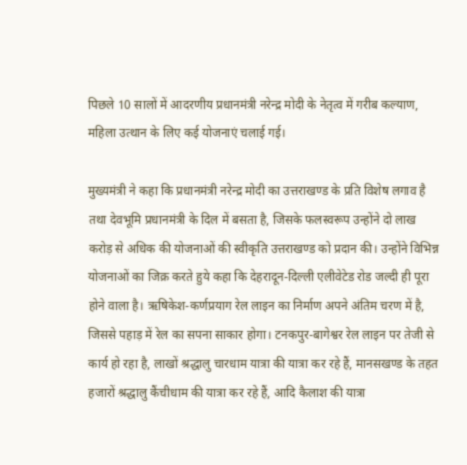पिछले 10 सालों में आदरणीय प्रधानमंत्री नरेन्द्र मोदी के नेतृत्व में गरीब कल्याण, महिला उत्थान के लिए कई योजनाएं चलाई गई।

मुख्यमंत्री ने कहा कि प्रधानमंत्री नरेन्द्र मोदी का उत्तराखण्ड के प्रति विशेष लगाव है तथा देवभूमि प्रधानमंत्री के दिल में बसता है, जिसके फलस्वरूप उन्होंने दो लाख करोड़ से अधिक की योजनाओं की स्वीकृति उत्तराखण्ड को प्रदान की। उन्होंने विभिन्न योजनाओं का जिक्र करते हुये कहा कि देहरादून-दिल्ली एलीवेटेड रोड जल्दी ही पूरा होने वाला है। ऋषिकेश-कर्णप्रयाग रेल लाइन का निर्माण अपने अंतिम चरण में है, जिससे पहाड़ में रेल का सपना साकार होगा। टनकपुर-बागेश्वर रेल लाइन पर तेजी से कार्य हो रहा है, लाखों श्रद्धालु चारधाम यात्रा की यात्रा कर रहे हैं, मानसखण्ड के तहत हजारों श्रद्धालु कैंचीधाम की यात्रा कर रहे हैं, आदि कैलाश की यात्रा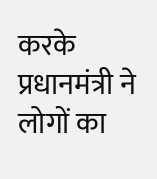करके प्रधानमंत्री ने लोगों का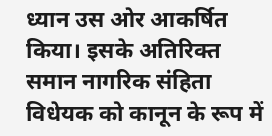ध्यान उस ओर आकर्षित किया। इसके अतिरिक्त समान नागरिक संहिता विधेयक को कानून के रूप में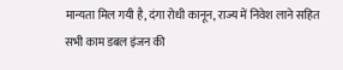मान्यता मिल गयी है, दंगा रोधी कानून, राज्य में निवेश लाने सहित सभी काम डबल इंजन की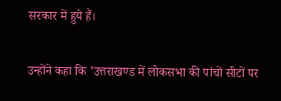सरकार में हुये हैं।

उन्होंने कहा कि ’उत्तराखण्ड में लोकसभा की पांचों सीटों पर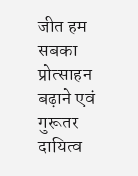जीत हम सबका प्रोत्साहन बढ़ाने एवं गुरूतर दायित्व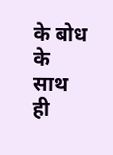के बोध के साथ ही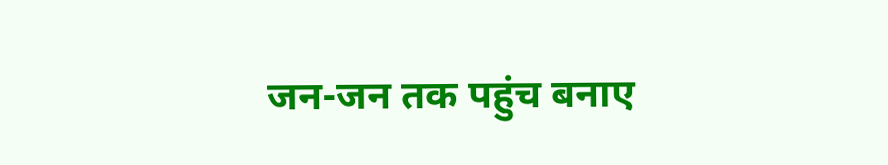जन-जन तक पहुंच बनाए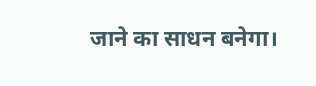जाने का साधन बनेगा।